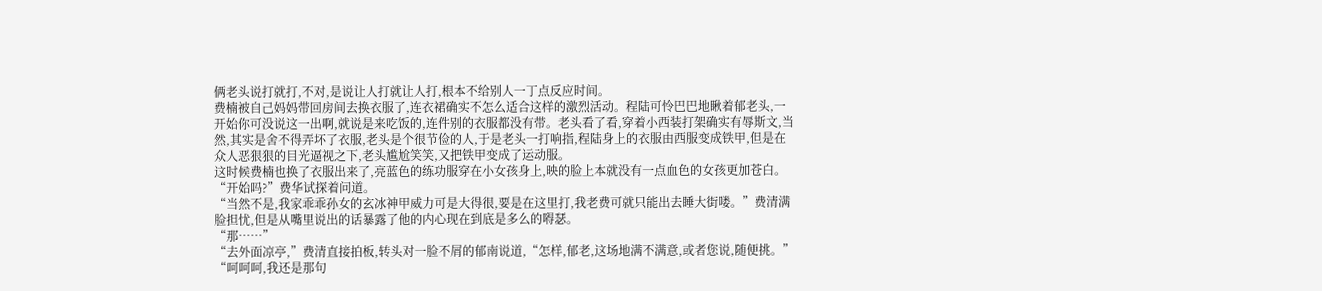俩老头说打就打,不对,是说让人打就让人打,根本不给别人一丁点反应时间。
费楠被自己妈妈带回房间去换衣服了,连衣裙确实不怎么适合这样的激烈活动。程陆可怜巴巴地瞅着郁老头,一开始你可没说这一出啊,就说是来吃饭的,连件别的衣服都没有带。老头看了看,穿着小西装打架确实有辱斯文,当然,其实是舍不得弄坏了衣服,老头是个很节俭的人,于是老头一打响指,程陆身上的衣服由西服变成铁甲,但是在众人恶狠狠的目光逼视之下,老头尴尬笑笑,又把铁甲变成了运动服。
这时候费楠也换了衣服出来了,亮蓝色的练功服穿在小女孩身上,映的脸上本就没有一点血色的女孩更加苍白。
“开始吗?”费华试探着问道。
“当然不是,我家乖乖孙女的玄冰神甲威力可是大得很,要是在这里打,我老费可就只能出去睡大街喽。”费清满脸担忧,但是从嘴里说出的话暴露了他的内心现在到底是多么的嘚瑟。
“那……”
“去外面凉亭,”费清直接拍板,转头对一脸不屑的郁南说道,“怎样,郁老,这场地满不满意,或者您说,随便挑。”
“呵呵呵,我还是那句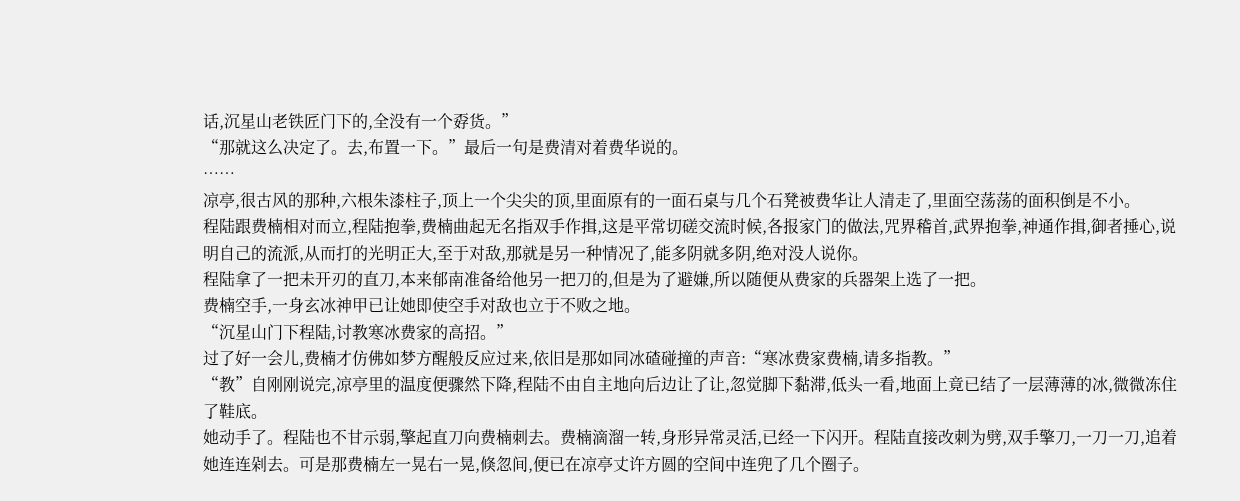话,沉星山老铁匠门下的,全没有一个孬货。”
“那就这么决定了。去,布置一下。”最后一句是费清对着费华说的。
……
凉亭,很古风的那种,六根朱漆柱子,顶上一个尖尖的顶,里面原有的一面石桌与几个石凳被费华让人清走了,里面空荡荡的面积倒是不小。
程陆跟费楠相对而立,程陆抱拳,费楠曲起无名指双手作揖,这是平常切磋交流时候,各报家门的做法,咒界稽首,武界抱拳,神通作揖,御者捶心,说明自己的流派,从而打的光明正大,至于对敌,那就是另一种情况了,能多阴就多阴,绝对没人说你。
程陆拿了一把未开刃的直刀,本来郁南准备给他另一把刀的,但是为了避嫌,所以随便从费家的兵器架上选了一把。
费楠空手,一身玄冰神甲已让她即使空手对敌也立于不败之地。
“沉星山门下程陆,讨教寒冰费家的高招。”
过了好一会儿,费楠才仿佛如梦方醒般反应过来,依旧是那如同冰碴碰撞的声音:“寒冰费家费楠,请多指教。”
“教”自刚刚说完,凉亭里的温度便骤然下降,程陆不由自主地向后边让了让,忽觉脚下黏滞,低头一看,地面上竟已结了一层薄薄的冰,微微冻住了鞋底。
她动手了。程陆也不甘示弱,擎起直刀向费楠刺去。费楠滴溜一转,身形异常灵活,已经一下闪开。程陆直接改刺为劈,双手擎刀,一刀一刀,追着她连连剁去。可是那费楠左一晃右一晃,倏忽间,便已在凉亭丈许方圆的空间中连兜了几个圈子。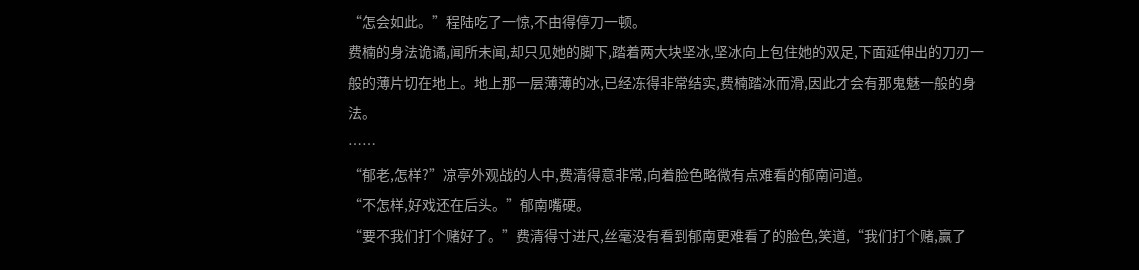“怎会如此。”程陆吃了一惊,不由得停刀一顿。
费楠的身法诡谲,闻所未闻,却只见她的脚下,踏着两大块坚冰,坚冰向上包住她的双足,下面延伸出的刀刃一般的薄片切在地上。地上那一层薄薄的冰,已经冻得非常结实,费楠踏冰而滑,因此才会有那鬼魅一般的身法。
……
“郁老,怎样?”凉亭外观战的人中,费清得意非常,向着脸色略微有点难看的郁南问道。
“不怎样,好戏还在后头。”郁南嘴硬。
“要不我们打个赌好了。”费清得寸进尺,丝毫没有看到郁南更难看了的脸色,笑道,“我们打个赌,赢了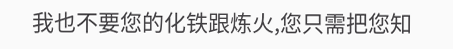我也不要您的化铁跟炼火,您只需把您知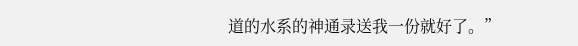道的水系的神通录送我一份就好了。”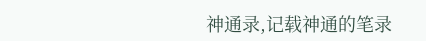神通录,记载神通的笔录